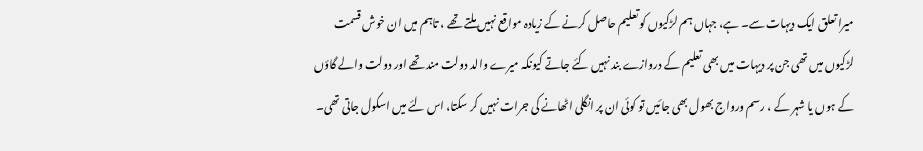میرا تعلق ایک دیہات سے۔ ہے، جہاں ہم لڑکیوں کو تعلیم حاصل کرنے کے زیادہ مواقع نہیں ملتے تھے ، تاہم میں ان خوش قسمت لڑکیوں میں تھی جن پر دیہات میں بھی تعلیم کے دروازے بند نہیں کئے جاتے کیونکہ میرے والد دولت مند تھے اور دولت والے گاؤں کے ہوں یا شہر کے ، رسم ورواج بھول بھی جائیں تو کوئی ان پر انگلی اٹھانے کی جرات نہیں کر سکتا، اس لئے میں اسکول جاتی تھی۔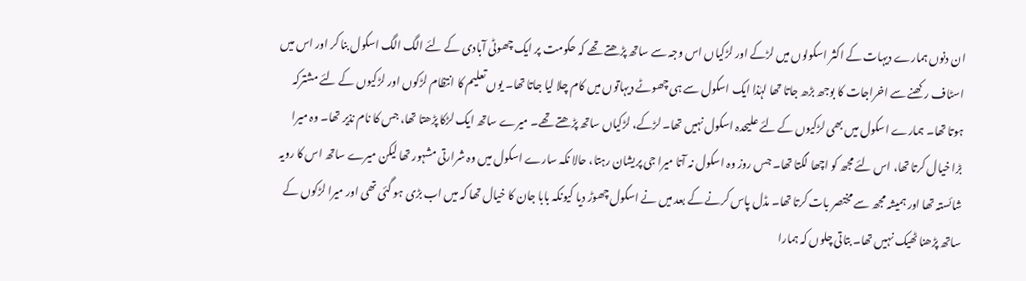ان دنوں ہمارے دیہات کے اکثر اسکولوں میں لڑکے اور لڑکیاں اس وجہ سے ساتھ پڑھتے تھے کہ حکومت پر ایک چھوٹی آبادی کے لئے الگ الگ اسکول بنا کر اور اس میں اسٹاف رکھنے سے اخراجات کا بوجھ بڑھ جاتا تھا لہٰذا ایک اسکول سے ہی چھوٹے دیہاتوں میں کام چلا لیا جاتا تھا۔ یوں تعلیم کا انتظام لڑکوں اور لڑکیوں کے لئے مشترکہ ہوتا تھا۔ ہمارے اسکول میں بھی لڑکیوں کے لئے علیحدہ اسکول نہیں تھا۔ لڑکے، لڑکیاں ساتھ پڑھتے تھے۔ میرے ساتھ ایک لڑکا پڑھتا تھا، جس کا نام نذیر تھا۔ وہ میرا بڑا خیال کرتا تھا، اس لئے مجھ کو اچھا لگتا تھا۔ جس روز وہ اسکول نہ آتا میرا جی پریشان رہتا، حالا نکہ سارے اسکول میں وہ شرارتی مشہور تھا لیکن میرے ساتھ اس کا رویہ شائستہ تھا اور ہمیشہ مجھ سے مختصر بات کرتا تھا۔ مڈل پاس کرنے کے بعد میں نے اسکول چھوڑ دیا کیونکہ بابا جان کا خیال تھا کہ میں اب بڑی ہو گئی تھی اور میرا لڑکوں کے ساتھ پڑھنا ٹھیک نہیں تھا۔ بتاتی چلوں کہ ہمارا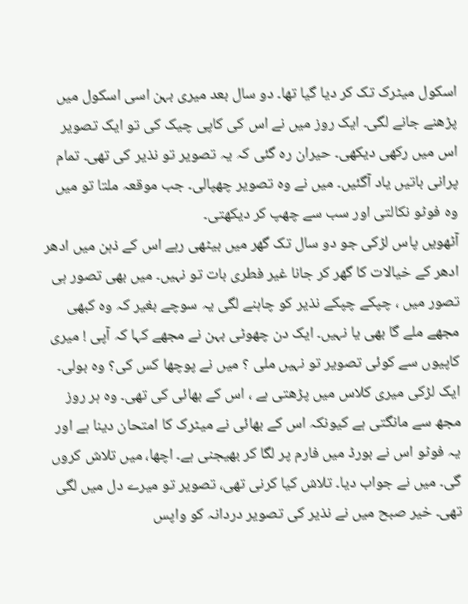اسکول میٹرک تک کر دیا گیا تھا۔ دو سال بعد میری بہن اسی اسکول میں پڑھنے جانے لگی۔ ایک روز میں نے اس کی کاپی چیک کی تو ایک تصویر اس میں رکھی دیکھی۔ حیران رہ گئی کہ یہ تصویر تو نذیر کی تھی۔ تمام پرانی باتیں یاد آگئیں۔ میں نے وہ تصویر چھپالی۔ جب موقعہ ملتا تو میں وہ فوٹو نکالتی اور سب سے چھپ کر دیکھتی۔
آٹھویں پاس لڑکی جو دو سال تک گھر میں بیٹھی رہے اس کے ذہن میں ادھر ادھر کے خیالات کا گھر کر جانا غیر فطری بات تو نہیں۔ میں بھی تصور ہی تصور میں ، چپکے چپکے نذیر کو چاہنے لگی یہ سوچے بغیر کہ وہ کبھی مجھے ملے گا بھی یا نہیں۔ ایک دن چھوٹی بہن نے مجھے کہا کہ آپی ! میری کاپیوں سے کوئی تصویر تو نہیں ملی ؟ میں نے پوچھا کس کی؟ وہ بولی۔ ایک لڑکی میری کلاس میں پڑھتی ہے ، اس کے بھائی کی تھی۔ وہ ہر روز مجھ سے مانگتی ہے کیونکہ اس کے بھائی نے میٹرک کا امتحان دینا ہے اور یہ فوٹو اس نے بورڈ میں فارم پر لگا کر بھیجنی ہے۔ اچھا، میں تلاش کروں گی۔ میں نے جواب دیا۔ تلاش کیا کرنی تھی، تصویر تو میرے دل میں لگی تھی۔ خیر صبح میں نے نذیر کی تصویر دردانہ کو واپس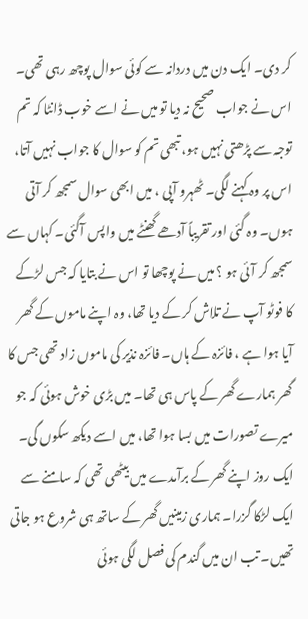کر دی۔ ایک دن میں دردانہ سے کوئی سوال پوچھ رہی تھی۔ اس نے جواب صحیح نہ دیا تو میں نے اسے خوب ڈانٹا کہ تم توجہ سے پڑھتی نہیں ہو، تبھی تم کو سوال کا جواب نہیں آتا، اس پر وہ کہنے لگی۔ ٹھہرو آپی ، میں ابھی سوال سمجھ کر آتی ہوں۔ وہ گئی اور تقریباً آدھے گھنٹے میں واپس آگئی۔ کہاں سے سمجھ کر آئی ہو ؟ میں نے پوچھا تو اس نے بتایا کہ جس لڑکے کا فوٹو آپ نے تلاش کر کے دیا تھا، وہ اپنے ماموں کے گھر آیا ہوا ہے ، فائزہ کے ہاں۔ فائزہ نذیر کی ماموں زاد تھی جس کا گھر ہمارے گھر کے پاس ہی تھا۔ میں بڑی خوش ہوئی کہ جو میرے تصورات میں بسا ہوا تھا، میں اسے دیکھ سکوں گی۔ ایک روز اپنے گھر کے برآمدے میں بیٹھی تھی کہ سامنے سے ایک لڑکا گزرا۔ ہماری زمینیں گھر کے ساتھ ہی شروع ہو جاتی تھیں۔ تب ان میں گندم کی فصل لگی ہوئی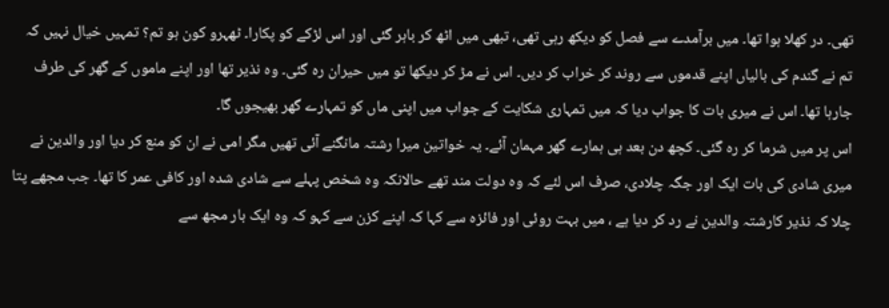تھی۔ در کھلا ہوا تھا۔ میں برآمدے سے فصل کو دیکھ رہی تھی، تبھی میں اٹھ کر باہر گئی اور اس لڑکے کو پکارا۔ ٹھہرو کون ہو تم؟ تمہیں خیال نہیں کہ تم نے گندم کی بالیاں اپنے قدموں سے روند کر خراب کر دیں۔ اس نے مڑ کر دیکھا تو میں حیران رہ گئی۔ وہ نذیر تھا اور اپنے ماموں کے گھر کی طرف جارہا تھا۔ اس نے میری بات کا جواب دیا کہ میں تمہاری شکایت کے جواب میں اپنی ماں کو تمہارے گھر بھیجوں گا۔
اس پر میں شرما کر رہ گئی۔ کچھ دن بعد ہی ہمارے گھر مہمان آئے۔ یہ خواتین میرا رشتہ مانگنے آئی تھیں مگر امی نے ان کو منع کر دیا اور والدین نے میری شادی کی بات ایک اور جگہ چلادی، صرف اس لئے کہ وہ دولت مند تھے حالانکہ وہ شخص پہلے سے شادی شدہ اور کافی عمر کا تھا۔ جب مجھے پتا چلا کہ نذیر کارشتہ والدین نے رد کر دیا ہے ، میں بہت روئی اور فائزہ سے کہا کہ اپنے کزن سے کہو کہ وہ ایک بار مجھ سے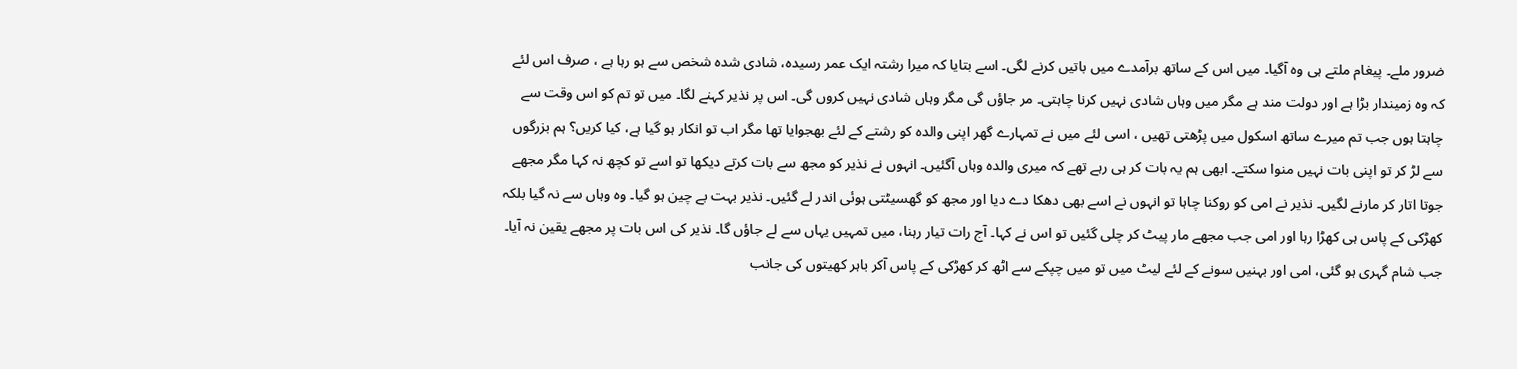ضرور ملے۔ پیغام ملتے ہی وہ آگیا۔ میں اس کے ساتھ برآمدے میں باتیں کرنے لگی۔ اسے بتایا کہ میرا رشتہ ایک عمر رسیدہ، شادی شدہ شخص سے ہو رہا ہے ، صرف اس لئے کہ وہ زمیندار بڑا ہے اور دولت مند ہے مگر میں وہاں شادی نہیں کرنا چاہتی۔ مر جاؤں گی مگر وہاں شادی نہیں کروں گی۔ اس پر نذیر کہنے لگا۔ میں تو تم کو اس وقت سے چاہتا ہوں جب تم میرے ساتھ اسکول میں پڑھتی تھیں ، اسی لئے میں نے تمہارے گھر اپنی والدہ کو رشتے کے لئے بھجوایا تھا مگر اب تو انکار ہو گیا ہے، کیا کریں؟ ہم بزرگوں سے لڑ کر تو اپنی بات نہیں منوا سکتے۔ ابھی ہم یہ بات کر ہی رہے تھے کہ میری والدہ وہاں آگئیں۔ انہوں نے نذیر کو مجھ سے بات کرتے دیکھا تو اسے تو کچھ نہ کہا مگر مجھے جوتا اتار کر مارنے لگیں۔ نذیر نے امی کو روکنا چاہا تو انہوں نے اسے بھی دھکا دے دیا اور مجھ کو گھسیٹتی ہوئی اندر لے گئیں۔ نذیر بہت بے چین ہو گیا۔ وہ وہاں سے نہ گیا بلکہ کھڑکی کے پاس ہی کھڑا رہا اور امی جب مجھے مار پیٹ کر چلی گئیں تو اس نے کہا۔ آج رات تیار رہنا، میں تمہیں یہاں سے لے جاؤں گا۔ نذیر کی اس بات پر مجھے یقین نہ آیا۔
جب شام گہری ہو گئی، امی اور بہنیں سونے کے لئے لیٹ میں تو میں چپکے سے اٹھ کر کھڑکی کے پاس آکر باہر کھیتوں کی جانب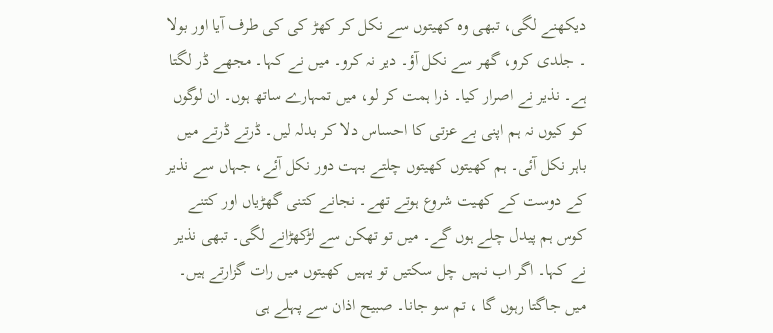دیکھنے لگی، تبھی وہ کھیتوں سے نکل کر کھڑ کی کی طرف آیا اور بولا ۔ جلدی کرو، گھر سے نکل آؤ۔ دیر نہ کرو۔ میں نے کہا۔ مجھے ڈر لگتا ہے۔ نذیر نے اصرار کیا۔ ذرا ہمت کر لو، میں تمہارے ساتھ ہوں۔ ان لوگوں کو کیوں نہ ہم اپنی بے عزتی کا احساس دلا کر بدلہ لیں۔ ڈرتے ڈرتے میں باہر نکل آئی۔ ہم کھیتوں کھیتوں چلتے بہت دور نکل آئے، جہاں سے نذیر کے دوست کے کھیت شروع ہوتے تھے۔ نجانے کتنی گھڑیاں اور کتنے کوس ہم پیدل چلے ہوں گے۔ میں تو تھکن سے لڑکھڑانے لگی۔ تبھی نذیر نے کہا۔ اگر اب نہیں چل سکتیں تو یہیں کھیتوں میں رات گزارتے ہیں۔ میں جاگتا رہوں گا ، تم سو جانا۔ صبیح اذان سے پہلے ہی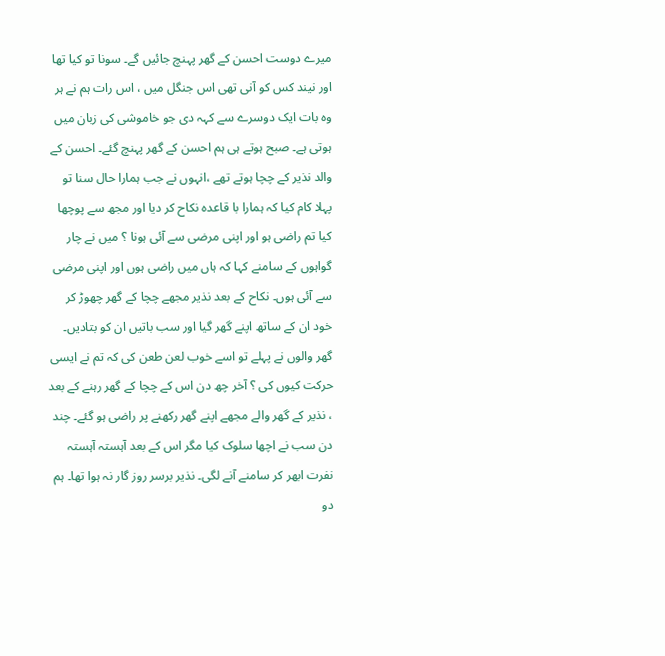میرے دوست احسن کے گھر پہنچ جائیں گے۔ سونا تو کیا تھا اور نیند کس کو آنی تھی اس جنگل میں ، اس رات ہم نے ہر وہ بات ایک دوسرے سے کہہ دی جو خاموشی کی زبان میں ہوتی ہے۔ صبح ہوتے ہی ہم احسن کے گھر پہنچ گئے۔ احسن کے والد نذیر کے چچا ہوتے تھے ،انہوں نے جب ہمارا حال سنا تو پہلا کام کیا کہ ہمارا با قاعدہ نکاح کر دیا اور مجھ سے پوچھا کیا تم راضی ہو اور اپنی مرضی سے آئی ہونا ؟ میں نے چار گواہوں کے سامنے کہا کہ ہاں میں راضی ہوں اور اپنی مرضی سے آئی ہوں۔ نکاح کے بعد نذیر مجھے چچا کے گھر چھوڑ کر خود ان کے ساتھ اپنے گھر گیا اور سب باتیں ان کو بتادیں۔ گھر والوں نے پہلے تو اسے خوب لعن طعن کی کہ تم نے ایسی حرکت کیوں کی ؟ آخر چھ دن اس کے چچا کے گھر رہنے کے بعد ، نذیر کے گھر والے مجھے اپنے گھر رکھنے پر راضی ہو گئے۔ چند دن سب نے اچھا سلوک کیا مگر اس کے بعد آہستہ آہستہ نفرت ابھر کر سامنے آنے لگی۔ نذیر برسر روز گار نہ ہوا تھا۔ ہم دو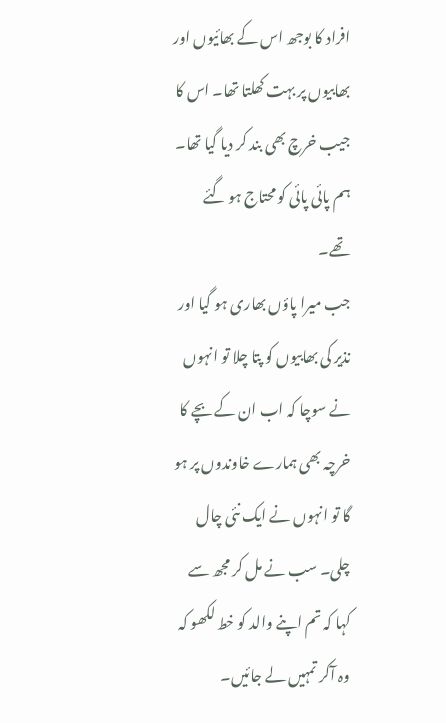افراد کا بوجھ اس کے بھائیوں اور بھابیوں پر بہت کھلتا تھا۔ اس کا جیب خرچ بھی بند کر دیا گیا تھا۔ ہم پائی پائی کو محتاج ہو گئے تھے۔
جب میرا پاؤں بھاری ہو گیا اور نذیر کی بھابیوں کو پتا چلا تو انہوں نے سوچا کہ اب ان کے بچے کا خرچہ بھی ہمارے خاوندوں پر ہو گا تو انہوں نے ایک نئی چال چلی۔ سب نے مل کر مجھ سے کہا کہ تم اپنے والد کو خط لکھو کہ وہ آکر تمہیں لے جائیں۔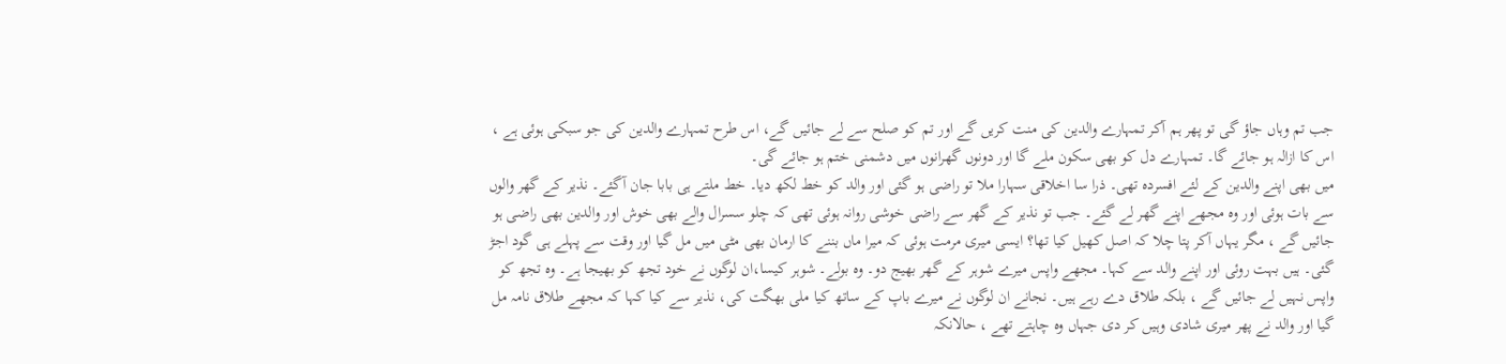جب تم وہاں جاؤ گی تو پھر ہم آکر تمہارے والدین کی منت کریں گے اور تم کو صلح سے لے جائیں گے، اس طرح تمہارے والدین کی جو سبکی ہوئی ہے ، اس کا ازالہ ہو جائے گا۔ تمہارے دل کو بھی سکون ملے گا اور دونوں گھرانوں میں دشمنی ختم ہو جائے گی۔
میں بھی اپنے والدین کے لئے افسردہ تھی۔ ذرا سا اخلاقی سہارا ملا تو راضی ہو گئی اور والد کو خط لکھ دیا۔ خط ملتے ہی بابا جان آگئے۔ نذیر کے گھر والوں سے بات ہوئی اور وہ مجھے اپنے گھر لے گئے۔ جب تو نذیر کے گھر سے راضی خوشی روانہ ہوئی تھی کہ چلو سسرال والے بھی خوش اور والدین بھی راضی ہو جائیں گے ، مگر یہاں آکر پتا چلا کہ اصل کھیل کیا تھا؟ ایسی میری مرمت ہوئی کہ میرا ماں بننے کا ارمان بھی مٹی میں مل گیا اور وقت سے پہلے ہی گود اجڑ گئی۔ ہیں بہت روئی اور اپنے والد سے کہا۔ مجھے واپس میرے شوہر کے گھر بھیج دو۔ وہ بولے۔ شوہر کیسا،ان لوگوں نے خود تجھ کو بھیجا ہے۔ وہ تجھ کو واپس نہیں لے جائیں گے ، بلکہ طلاق دے رہے ہیں۔ نجانے ان لوگوں نے میرے باپ کے ساتھ کیا ملی بھگت کی، نذیر سے کیا کہا کہ مجھے طلاق نامہ مل گیا اور والد نے پھر میری شادی وہیں کر دی جہاں وہ چاہتے تھے ، حالانکہ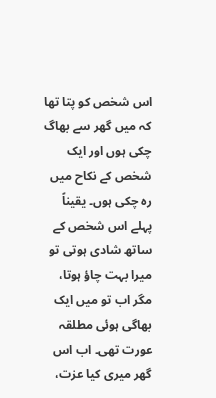اس شخص کو پتا تھا کہ میں گھر سے بھاگ چکی ہوں اور ایک شخص کے نکاح میں رہ چکی ہوں۔ یقیناً پہلے اس شخص کے ساتھ شادی ہوتی تو میرا بہت چاؤ ہوتا، مگر اب تو میں ایک بھاگی ہوئی مطلقہ عورت تھی۔ اب اس گھر میری کیا عزت،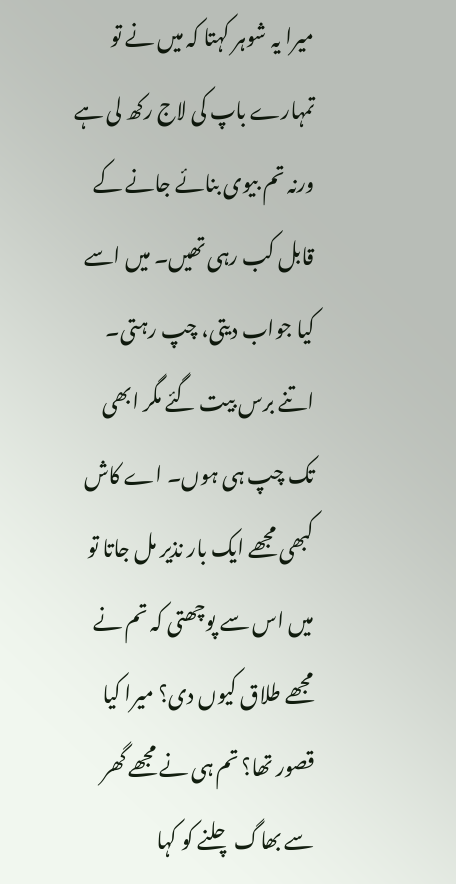میرا یہ شوہر کہتا کہ میں نے تو تمہارے باپ کی لاج رکھ لی ہے ورنہ تم بیوی بنائے جانے کے قابل کب رہی تھیں۔ میں اسے کیا جواب دیتی، چپ رہتی۔ اتنے برس بیت گئے مگر ابھی تک چپ ہی ہوں۔ اے کاش کبھی مجھے ایک بار نذیر مل جاتا تو میں اس سے پوچھتی کہ تم نے مجھے طلاق کیوں دی؟ میرا کیا قصور تھا؟ تم ہی نے مجھے گھر سے بھاگ چلنے کو کہا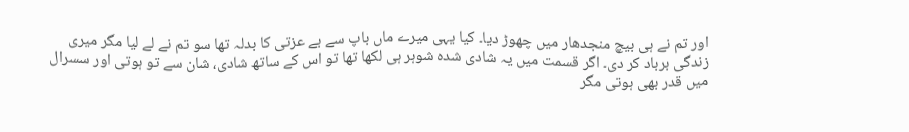اور تم نے ہی بیچ منجدھار میں چھوڑ دیا۔ کیا یہی میرے ماں باپ سے بے عزتی کا بدلہ تھا سو تم نے لے لیا مگر میری زندگی برباد کر دی۔ اگر قسمت میں یہ شادی شدہ شوہر ہی لکھا تھا تو اس کے ساتھ شادی، شان سے تو ہوتی اور سسرال میں قدر بھی ہوتی مگر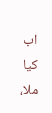اب کیا ملا،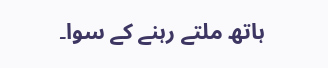ہاتھ ملتے رہنے کے سوا۔